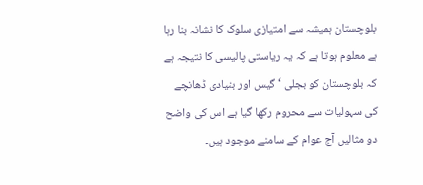بلوچستان ہمیشہ سے امتیازی سلوک کا نشانہ بنا رہا ہے معلوم ہوتا ہے کہ یہ ریاستی پالیسی کا نتیجہ ہے کہ بلوچستان کو بجلی ‘ گیس اور بنیادی ڈھانچے کی سہولیات سے محروم رکھا گیا ہے اس کی واضح دو مثالیں آج عوام کے سامنے موجود ہیں۔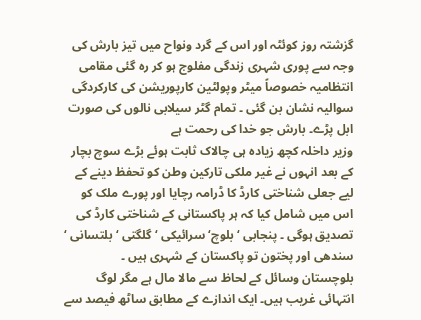گزشتہ روز کوئٹہ اور اس کے گرد ونواح میں تیز بارش کی وجہ سے پوری شہری زندگی مفلوج ہو کر رہ گئی مقامی انتظامیہ خصوصاً میٹر وپولٹین کارپوریشن کی کارکردگی سوالیہ نشان بن گئی ۔ تمام گٹر سیلابی نالوں کی صورت ابل پڑے۔ بارش جو خدا کی رحمت ہے
وزیر داخلہ کچھ زیادہ ہی چالاک ثابت ہوئے بڑے سوچ بچار کے بعد انہوں نے غیر ملکی تارکین وطن کو تحفظ دینے کے لیے جعلی شناختی کارڈ کا ڈرامہ رچایا اور پورے ملک کو اس میں شامل کیا کہ ہر پاکستانی کے شناختی کارڈ کی تصدیق ہوگی ۔ پنجابی ‘ بلوچ‘ سرائیکی ‘ گلگتی ‘ بلتسانی ‘ سندھی اور پختون تو پاکستان کے شہری ہیں ۔
بلوچستان وسائل کے لحاظ سے مالا مال ہے مگر لوگ انتہائی غریب ہیں۔ ایک اندازے کے مطابق ساٹھ فیصد سے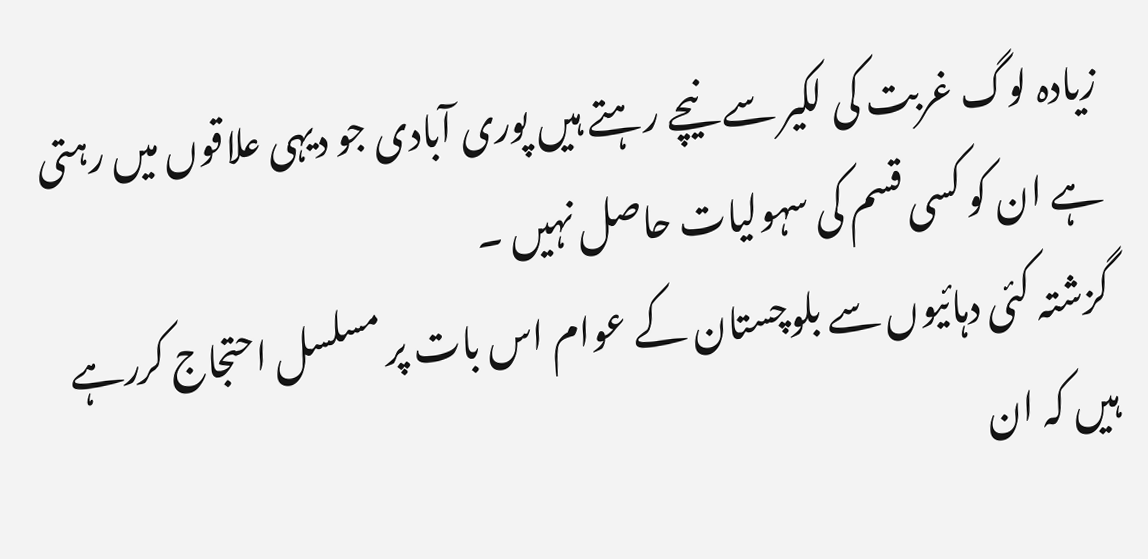زیادہ لوگ غربت کی لکیر سے نیچے رہتے ہیں پوری آبادی جو دیہی علاقوں میں رہتی ہے ان کو کسی قسم کی سہولیات حاصل نہیں ۔
گزشتہ کئی دہائیوں سے بلوچستان کے عوام اس بات پر مسلسل احتجاج کررہے ہیں کہ ان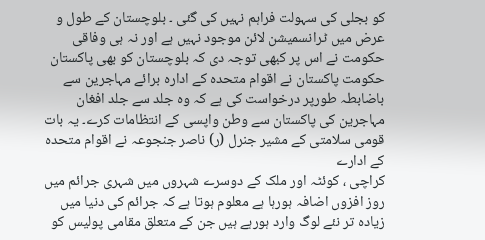کو بجلی کی سہولت فراہم نہیں کی گئی ۔ بلوچستان کے طول و عرض میں ٹرانسمیشن لائن موجود نہیں ہے اور نہ ہی وفاقی حکومت نے اس پر کبھی توجہ دی کہ بلوچستان کو بھی پاکستان
حکومت پاکستان نے اقوام متحدہ کے ادارہ برائے مہاجرین سے باضابطہ طورپر درخواست کی ہے کہ وہ جلد سے جلد افغان مہاجرین کی پاکستان سے وطن واپسی کے انتظامات کرے۔ یہ بات قومی سلامتی کے مشیر جنرل (ر) ناصر جنجوعہ نے اقوام متحدہ کے ادارے
کراچی ، کوئٹہ اور ملک کے دوسرے شہروں میں شہری جرائم میں روز افزوں اضافہ ہورہا ہے معلوم ہوتا ہے کہ جرائم کی دنیا میں زیادہ تر نئے لوگ وارد ہورہے ہیں جن کے متعلق مقامی پولیس کو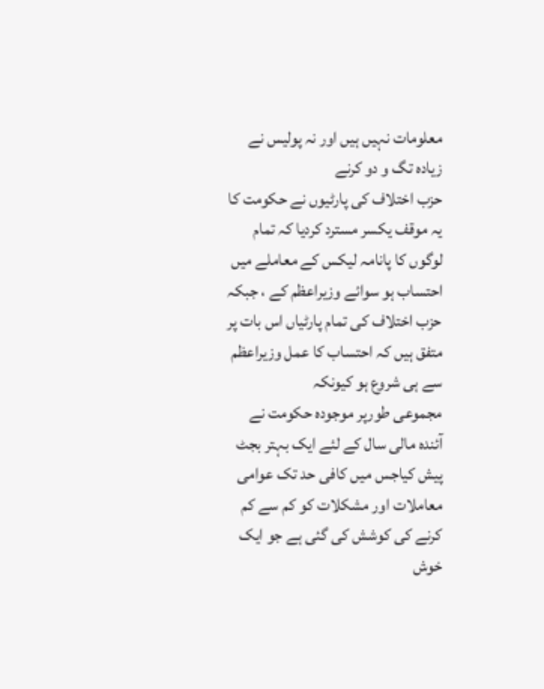معلومات نہیں ہیں اور نہ پولیس نے زیادہ تگ و دو کرنے
حزب اختلاف کی پارٹیوں نے حکومت کا یہ موقف یکسر مسترد کردیا کہ تمام لوگوں کا پانامہ لیکس کے معاملے میں احتساب ہو سوائے وزیراعظم کے ، جبکہ حزب اختلاف کی تمام پارٹیاں اس بات پر متفق ہیں کہ احتساب کا عمل وزیراعظم سے ہی شروع ہو کیونکہ
مجموعی طورپر موجودہ حکومت نے آئندہ مالی سال کے لئے ایک بہتر بجٹ پیش کیاجس میں کافی حد تک عوامی معاملات اور مشکلات کو کم سے کم کرنے کی کوشش کی گئی ہے جو ایک خوش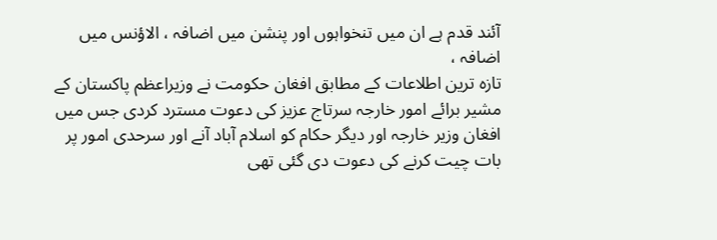آئند قدم ہے ان میں تنخواہوں اور پنشن میں اضافہ ، الاؤنس میں اضافہ ،
تازہ ترین اطلاعات کے مطابق افغان حکومت نے وزیراعظم پاکستان کے مشیر برائے امور خارجہ سرتاج عزیز کی دعوت مسترد کردی جس میں افغان وزیر خارجہ اور دیگر حکام کو اسلام آباد آنے اور سرحدی امور پر بات چیت کرنے کی دعوت دی گئی تھی